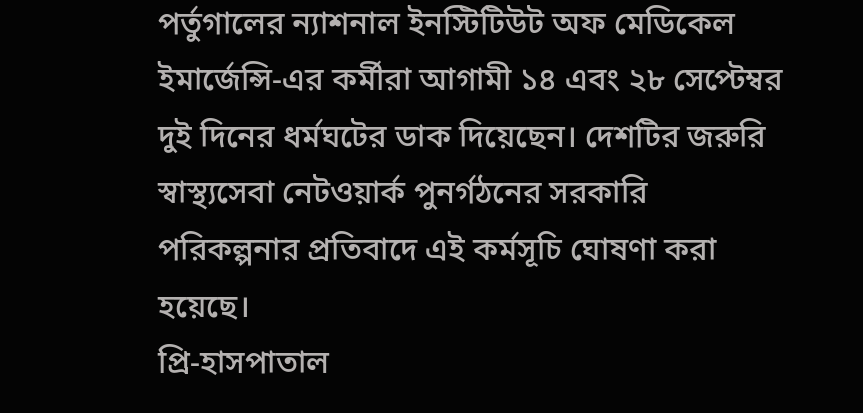পর্তুগালের ন্যাশনাল ইনস্টিটিউট অফ মেডিকেল ইমার্জেন্সি-এর কর্মীরা আগামী ১৪ এবং ২৮ সেপ্টেম্বর দুই দিনের ধর্মঘটের ডাক দিয়েছেন। দেশটির জরুরি স্বাস্থ্যসেবা নেটওয়ার্ক পুনর্গঠনের সরকারি পরিকল্পনার প্রতিবাদে এই কর্মসূচি ঘোষণা করা হয়েছে।
প্রি-হাসপাতাল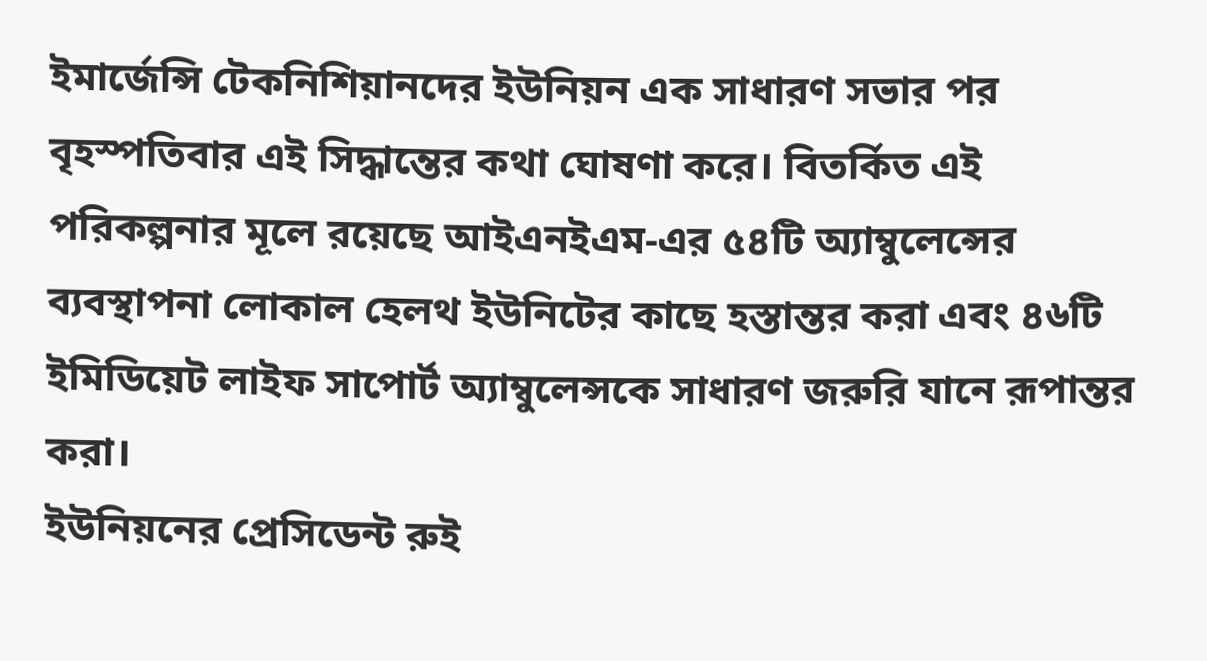ইমার্জেন্সি টেকনিশিয়ানদের ইউনিয়ন এক সাধারণ সভার পর বৃহস্পতিবার এই সিদ্ধান্তের কথা ঘোষণা করে। বিতর্কিত এই পরিকল্পনার মূলে রয়েছে আইএনইএম-এর ৫৪টি অ্যাম্বুলেন্সের ব্যবস্থাপনা লোকাল হেলথ ইউনিটের কাছে হস্তান্তর করা এবং ৪৬টি ইমিডিয়েট লাইফ সাপোর্ট অ্যাম্বুলেন্সকে সাধারণ জরুরি যানে রূপান্তর করা।
ইউনিয়নের প্রেসিডেন্ট রুই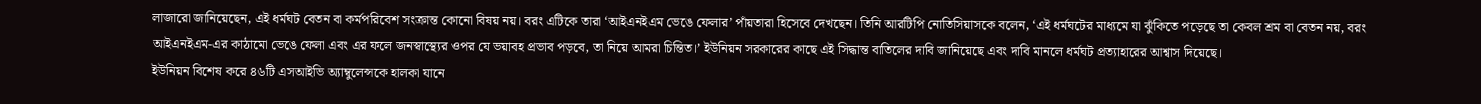লাজারো জানিয়েছেন, এই ধর্মঘট বেতন বা কর্মপরিবেশ সংক্রান্ত কোনো বিষয় নয়। বরং এটিকে তারা ‘আইএনইএম ভেঙে ফেলার’ পাঁয়তারা হিসেবে দেখছেন। তিনি আরটিপি নোতিসিয়াসকে বলেন, ‘এই ধর্মঘটের মাধ্যমে যা ঝুঁকিতে পড়েছে তা কেবল শ্রম বা বেতন নয়, বরং আইএনইএম-এর কাঠামো ভেঙে ফেলা এবং এর ফলে জনস্বাস্থ্যের ওপর যে ভয়াবহ প্রভাব পড়বে, তা নিয়ে আমরা চিন্তিত।’ ইউনিয়ন সরকারের কাছে এই সিদ্ধান্ত বাতিলের দাবি জানিয়েছে এবং দাবি মানলে ধর্মঘট প্রত্যাহারের আশ্বাস দিয়েছে।
ইউনিয়ন বিশেষ করে ৪৬টি এসআইভি অ্যাম্বুলেন্সকে হালকা যানে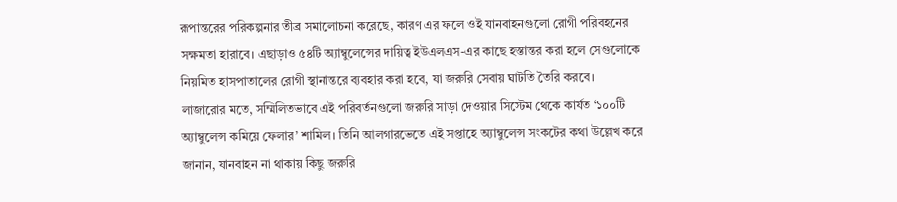রূপান্তরের পরিকল্পনার তীব্র সমালোচনা করেছে, কারণ এর ফলে ওই যানবাহনগুলো রোগী পরিবহনের সক্ষমতা হারাবে। এছাড়াও ৫৪টি অ্যাম্বুলেন্সের দায়িত্ব ইউএলএস-এর কাছে হস্তান্তর করা হলে সেগুলোকে নিয়মিত হাসপাতালের রোগী স্থানান্তরে ব্যবহার করা হবে, যা জরুরি সেবায় ঘাটতি তৈরি করবে।
লাজারোর মতে, সম্মিলিতভাবে এই পরিবর্তনগুলো জরুরি সাড়া দেওয়ার সিস্টেম থেকে কার্যত ‘১০০টি অ্যাম্বুলেন্স কমিয়ে ফেলার’ শামিল। তিনি আলগারভেতে এই সপ্তাহে অ্যাম্বুলেন্স সংকটের কথা উল্লেখ করে জানান, যানবাহন না থাকায় কিছু জরুরি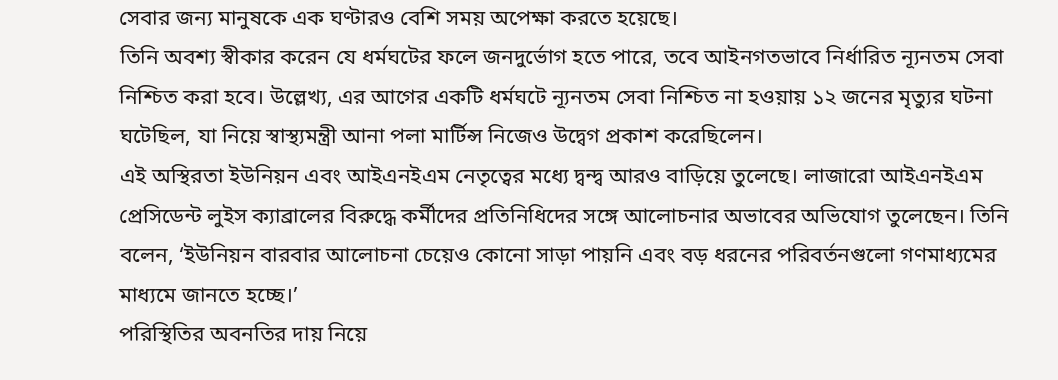সেবার জন্য মানুষকে এক ঘণ্টারও বেশি সময় অপেক্ষা করতে হয়েছে।
তিনি অবশ্য স্বীকার করেন যে ধর্মঘটের ফলে জনদুর্ভোগ হতে পারে, তবে আইনগতভাবে নির্ধারিত ন্যূনতম সেবা নিশ্চিত করা হবে। উল্লেখ্য, এর আগের একটি ধর্মঘটে ন্যূনতম সেবা নিশ্চিত না হওয়ায় ১২ জনের মৃত্যুর ঘটনা ঘটেছিল, যা নিয়ে স্বাস্থ্যমন্ত্রী আনা পলা মার্টিন্স নিজেও উদ্বেগ প্রকাশ করেছিলেন।
এই অস্থিরতা ইউনিয়ন এবং আইএনইএম নেতৃত্বের মধ্যে দ্বন্দ্ব আরও বাড়িয়ে তুলেছে। লাজারো আইএনইএম প্রেসিডেন্ট লুইস ক্যাব্রালের বিরুদ্ধে কর্মীদের প্রতিনিধিদের সঙ্গে আলোচনার অভাবের অভিযোগ তুলেছেন। তিনি বলেন, ‘ইউনিয়ন বারবার আলোচনা চেয়েও কোনো সাড়া পায়নি এবং বড় ধরনের পরিবর্তনগুলো গণমাধ্যমের মাধ্যমে জানতে হচ্ছে।’
পরিস্থিতির অবনতির দায় নিয়ে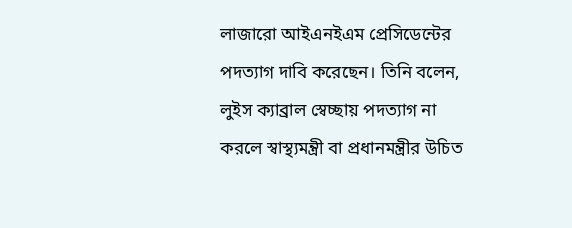লাজারো আইএনইএম প্রেসিডেন্টের পদত্যাগ দাবি করেছেন। তিনি বলেন, লুইস ক্যাব্রাল স্বেচ্ছায় পদত্যাগ না করলে স্বাস্থ্যমন্ত্রী বা প্রধানমন্ত্রীর উচিত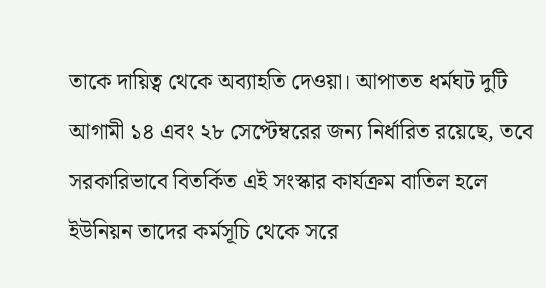তাকে দায়িত্ব থেকে অব্যাহতি দেওয়া। আপাতত ধর্মঘট দুটি আগামী ১৪ এবং ২৮ সেপ্টেম্বরের জন্য নির্ধারিত রয়েছে, তবে সরকারিভাবে বিতর্কিত এই সংস্কার কার্যক্রম বাতিল হলে ইউনিয়ন তাদের কর্মসূচি থেকে সরে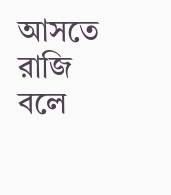আসতে রাজি বলে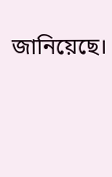জানিয়েছে।